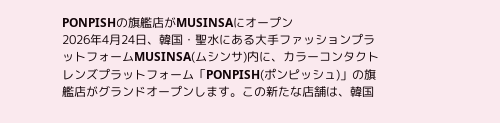PONPISHの旗艦店がMUSINSAにオープン
2026年4月24日、韓国・聖水にある大手ファッションプラットフォームMUSINSA(ムシンサ)内に、カラーコンタクトレンズプラットフォーム「PONPISH(ポンピッシュ)」の旗艦店がグランドオープンします。この新たな店舗は、韓国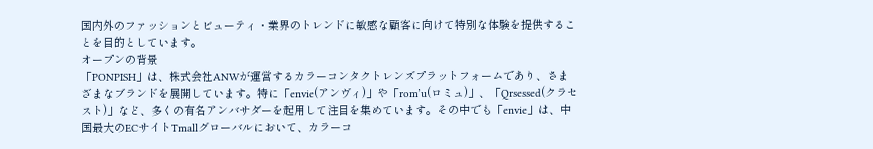国内外のファッションとビューティ・業界のトレンドに敏感な顧客に向けて特別な体験を提供することを目的としています。
オープンの背景
「PONPISH」は、株式会社ANWが運営するカラーコンタクトレンズプラットフォームであり、さまざまなブランドを展開しています。特に「envie(アンヴィ)」や「rom’u(ロミュ)」、「Qrsessed(クラセスト)」など、多くの有名アンバサダーを起用して注目を集めています。その中でも「envie」は、中国最大のECサイトTmallグローバルにおいて、カラーコ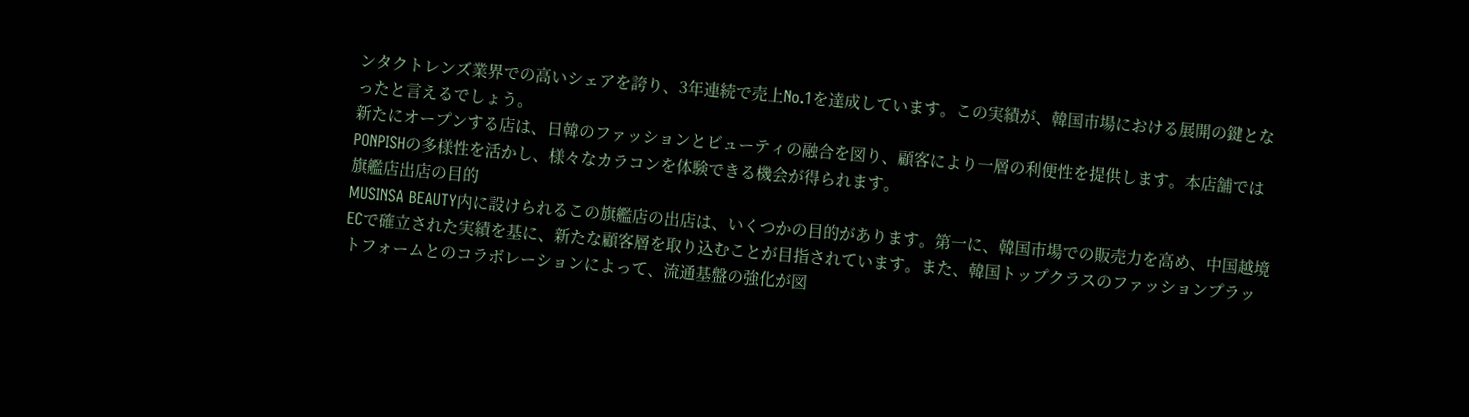ンタクトレンズ業界での高いシェアを誇り、3年連続で売上No.1を達成しています。この実績が、韓国市場における展開の鍵となったと言えるでしょう。
新たにオープンする店は、日韓のファッションとビューティの融合を図り、顧客により一層の利便性を提供します。本店舗ではPONPISHの多様性を活かし、様々なカラコンを体験できる機会が得られます。
旗艦店出店の目的
MUSINSA BEAUTY内に設けられるこの旗艦店の出店は、いくつかの目的があります。第一に、韓国市場での販売力を高め、中国越境ECで確立された実績を基に、新たな顧客層を取り込むことが目指されています。また、韓国トップクラスのファッションプラットフォームとのコラボレーションによって、流通基盤の強化が図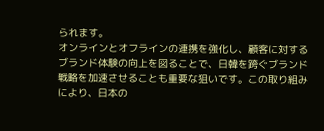られます。
オンラインとオフラインの連携を強化し、顧客に対するブランド体験の向上を図ることで、日韓を跨ぐブランド戦略を加速させることも重要な狙いです。この取り組みにより、日本の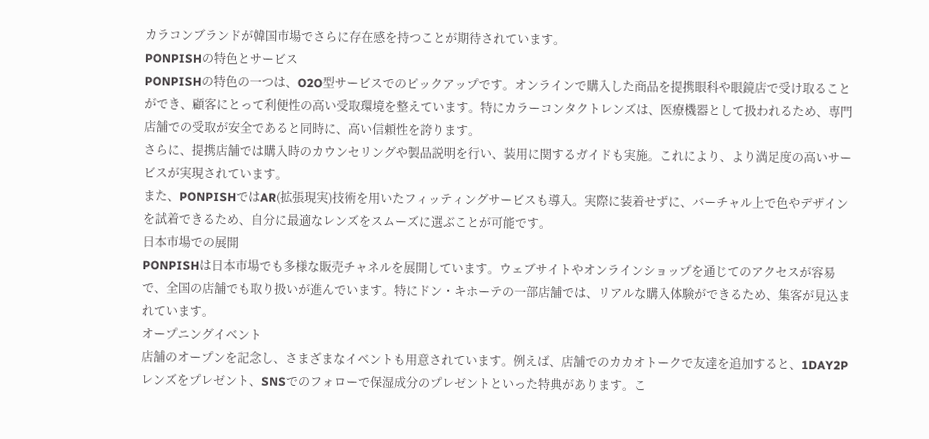カラコンブランドが韓国市場でさらに存在感を持つことが期待されています。
PONPISHの特色とサービス
PONPISHの特色の一つは、O2O型サービスでのピックアップです。オンラインで購入した商品を提携眼科や眼鏡店で受け取ることができ、顧客にとって利便性の高い受取環境を整えています。特にカラーコンタクトレンズは、医療機器として扱われるため、専門店舗での受取が安全であると同時に、高い信頼性を誇ります。
さらに、提携店舗では購入時のカウンセリングや製品説明を行い、装用に関するガイドも実施。これにより、より満足度の高いサービスが実現されています。
また、PONPISHではAR(拡張現実)技術を用いたフィッティングサービスも導入。実際に装着せずに、バーチャル上で色やデザインを試着できるため、自分に最適なレンズをスムーズに選ぶことが可能です。
日本市場での展開
PONPISHは日本市場でも多様な販売チャネルを展開しています。ウェブサイトやオンラインショップを通じてのアクセスが容易で、全国の店舗でも取り扱いが進んでいます。特にドン・キホーテの一部店舗では、リアルな購入体験ができるため、集客が見込まれています。
オープニングイベント
店舗のオープンを記念し、さまざまなイベントも用意されています。例えば、店舗でのカカオトークで友達を追加すると、1DAY2Pレンズをプレゼント、SNSでのフォローで保湿成分のプレゼントといった特典があります。こ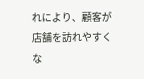れにより、顧客が店舗を訪れやすくな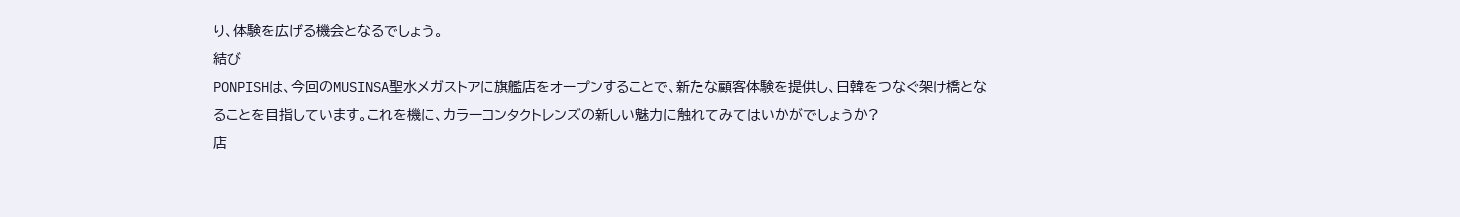り、体験を広げる機会となるでしょう。
結び
PONPISHは、今回のMUSINSA聖水メガストアに旗艦店をオープンすることで、新たな顧客体験を提供し、日韓をつなぐ架け橋となることを目指しています。これを機に、カラーコンタクトレンズの新しい魅力に触れてみてはいかがでしょうか?
店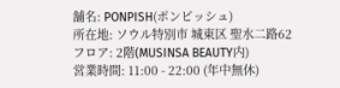舗名: PONPISH(ポンピッシュ)
所在地: ソウル特別市 城東区 聖水二路62
フロア: 2階(MUSINSA BEAUTY内)
営業時間: 11:00 - 22:00 (年中無休)